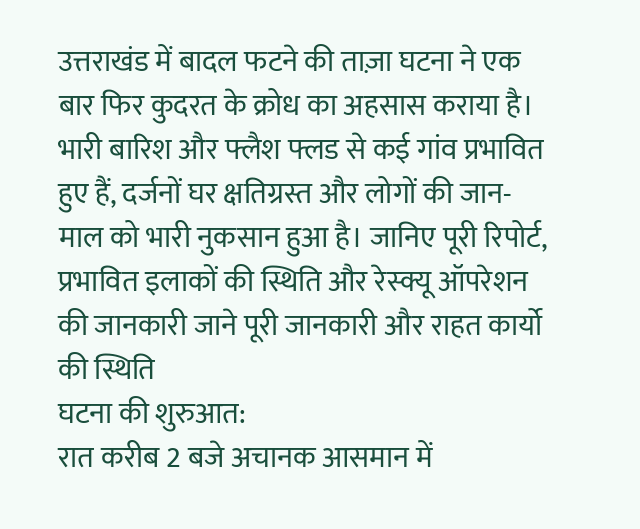उत्तराखंड में बादल फटने की ताज़ा घटना ने एक बार फिर कुदरत के क्रोध का अहसास कराया है। भारी बारिश और फ्लैश फ्लड से कई गांव प्रभावित हुए हैं, दर्जनों घर क्षतिग्रस्त और लोगों की जान-माल को भारी नुकसान हुआ है। जानिए पूरी रिपोर्ट, प्रभावित इलाकों की स्थिति और रेस्क्यू ऑपरेशन की जानकारी जाने पूरी जानकारी और राहत कार्यो की स्थिति
घटना की शुरुआत:
रात करीब 2 बजे अचानक आसमान में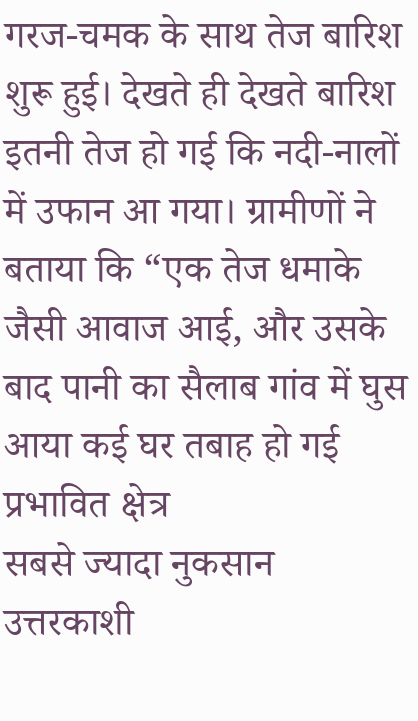गरज-चमक के साथ तेज बारिश शुरू हुई। देखते ही देखते बारिश इतनी तेज हो गई कि नदी-नालों में उफान आ गया। ग्रामीणों ने बताया कि “एक तेज धमाके जैसी आवाज आई, और उसके बाद पानी का सैलाब गांव में घुस आया कई घर तबाह हो गई
प्रभावित क्षेत्र
सबसे ज्यादा नुकसान उत्तरकाशी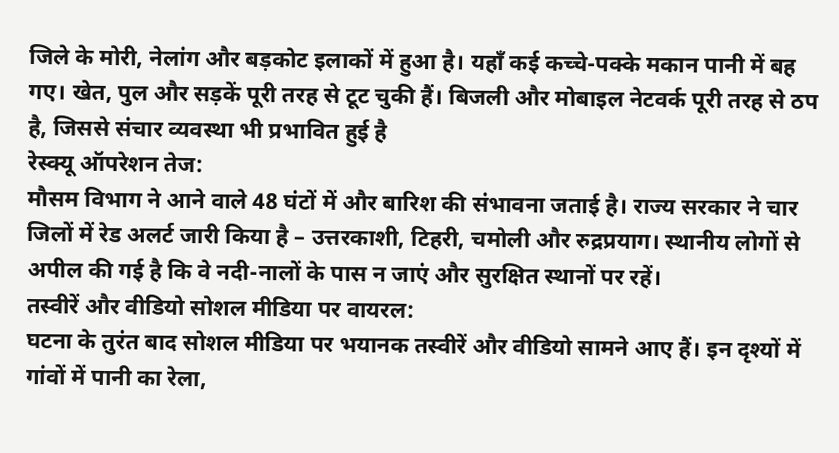जिले के मोरी, नेलांग और बड़कोट इलाकों में हुआ है। यहाँ कई कच्चे-पक्के मकान पानी में बह गए। खेत, पुल और सड़कें पूरी तरह से टूट चुकी हैं। बिजली और मोबाइल नेटवर्क पूरी तरह से ठप है, जिससे संचार व्यवस्था भी प्रभावित हुई है
रेस्क्यू ऑपरेशन तेज:
मौसम विभाग ने आने वाले 48 घंटों में और बारिश की संभावना जताई है। राज्य सरकार ने चार जिलों में रेड अलर्ट जारी किया है – उत्तरकाशी, टिहरी, चमोली और रुद्रप्रयाग। स्थानीय लोगों से अपील की गई है कि वे नदी-नालों के पास न जाएं और सुरक्षित स्थानों पर रहें।
तस्वीरें और वीडियो सोशल मीडिया पर वायरल:
घटना के तुरंत बाद सोशल मीडिया पर भयानक तस्वीरें और वीडियो सामने आए हैं। इन दृश्यों में गांवों में पानी का रेला,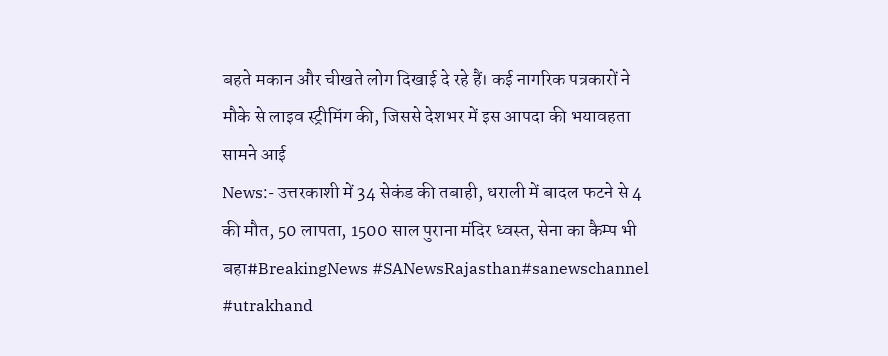बहते मकान और चीखते लोग दिखाई दे रहे हैं। कई नागरिक पत्रकारों ने मौके से लाइव स्ट्रीमिंग की, जिससे देशभर में इस आपदा की भयावहता सामने आई
News:- उत्तरकाशी में 34 सेकंड की तबाही, धराली में बादल फटने से 4 की मौत, 50 लापता, 1500 साल पुराना मंदिर ध्वस्त, सेना का कैम्प भी बहा#BreakingNews #SANewsRajasthan#sanewschannel #utrakhand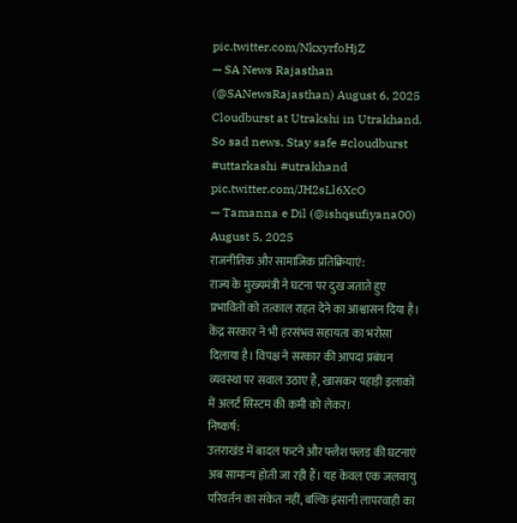pic.twitter.com/NkxyrfoHjZ
— SA News Rajasthan (@SANewsRajasthan) August 6, 2025
Cloudburst at Utrakshi in Utrakhand. So sad news. Stay safe #cloudburst #uttarkashi #utrakhand pic.twitter.com/JH2sLl6XcO
— Tamanna e Dil (@ishqsufiyana00) August 5, 2025
राजनीतिक और सामाजिक प्रतिक्रियाएं:
राज्य के मुख्यमंत्री ने घटना पर दुख जताते हुए प्रभावितों को तत्काल राहत देने का आश्वासन दिया है। केंद्र सरकार ने भी हरसंभव सहायता का भरोसा दिलाया है। विपक्ष ने सरकार की आपदा प्रबंधन व्यवस्था पर सवाल उठाए हैं, खासकर पहाड़ी इलाकों में अलर्ट सिस्टम की कमी को लेकर।
निष्कर्ष:
उत्तराखंड में बादल फटने और फ्लैश फ्लड की घटनाएं अब सामान्य होती जा रही हैं। यह केवल एक जलवायु परिवर्तन का संकेत नहीं, बल्कि इंसानी लापरवाही का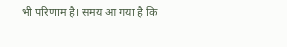भी परिणाम है। समय आ गया है कि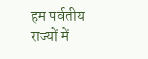हम पर्वतीय राज्यों में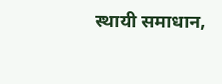स्थायी समाधान,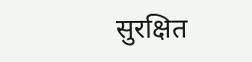सुरक्षित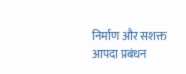निर्माण और सशक्त आपदा प्रबंधन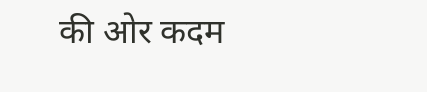की ओर कदम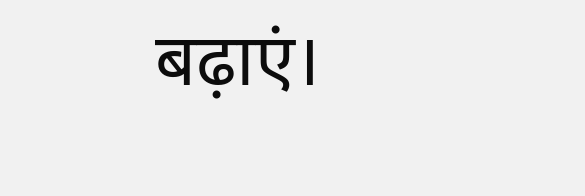बढ़ाएं।